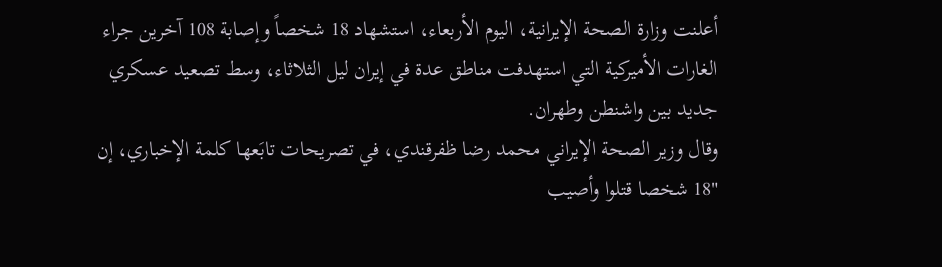أعلنت وزارة الصحة الإيرانية، اليوم الأربعاء، استشهاد 18 شخصاً وإصابة 108 آخرين جراء الغارات الأميركية التي استهدفت مناطق عدة في إيران ليل الثلاثاء، وسط تصعيد عسكري جديد بين واشنطن وطهران.
وقال وزير الصحة الإيراني محمد رضا ظفرقندي، في تصريحات تابَعها كلمة الإخباري، إن "18 شخصا قتلوا وأصيب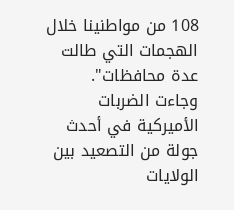108 من مواطنينا خلال الهجمات التي طالت عدة محافظات".
وجاءت الضربات الأميركية في أحدث جولة من التصعيد بين الولايات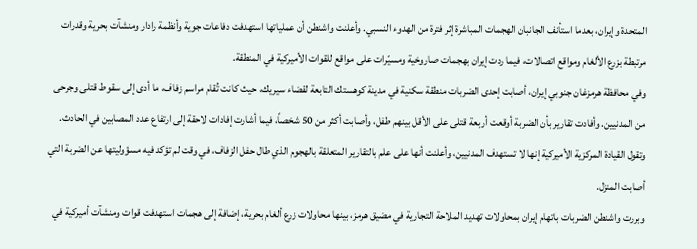المتحدة وإيران، بعدما استأنف الجانبان الهجمات المباشرة إثر فترة من الهدوء النسبي. وأعلنت واشنطن أن عملياتها استهدفت دفاعات جوية وأنظمة رادار ومنشآت بحرية وقدرات مرتبطة بزرع الألغام ومواقع اتصالات، فيما ردت إيران بهجمات صاروخية ومسيّرات على مواقع للقوات الأميركية في المنطقة.
وفي محافظة هرمزغان جنوبي إيران، أصابت إحدى الضربات منطقة سكنية في مدينة كوهستك التابعة لقضاء سيريك، حيث كانت تُقام مراسم زفاف، ما أدى إلى سقوط قتلى وجرحى من المدنيين. وأفادت تقارير بأن الضربة أوقعت أربعة قتلى على الأقل بينهم طفل، وأصابت أكثر من 50 شخصاً، فيما أشارت إفادات لاحقة إلى ارتفاع عدد المصابين في الحادث.
وتقول القيادة المركزية الأميركية إنها لا تستهدف المدنيين، وأعلنت أنها على علم بالتقارير المتعلقة بالهجوم الذي طال حفل الزفاف، في وقت لم تؤكد فيه مسؤوليتها عن الضربة التي أصابت المنزل.
وبررت واشنطن الضربات باتهام إيران بمحاولات تهديد الملاحة التجارية في مضيق هرمز، بينها محاولات زرع ألغام بحرية، إضافة إلى هجمات استهدفت قوات ومنشآت أميركية في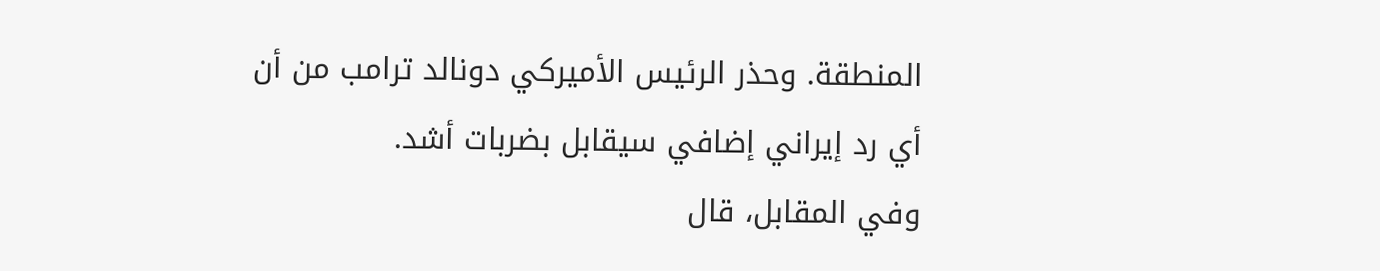المنطقة. وحذر الرئيس الأميركي دونالد ترامب من أن أي رد إيراني إضافي سيقابل بضربات أشد.
وفي المقابل، قال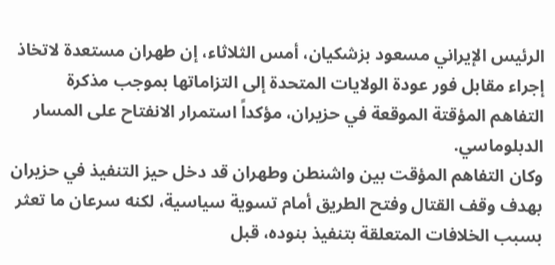الرئيس الإيراني مسعود بزشكيان، أمس الثلاثاء، إن طهران مستعدة لاتخاذ إجراء مقابل فور عودة الولايات المتحدة إلى التزاماتها بموجب مذكرة التفاهم المؤقتة الموقعة في حزيران، مؤكداً استمرار الانفتاح على المسار الدبلوماسي.
وكان التفاهم المؤقت بين واشنطن وطهران قد دخل حيز التنفيذ في حزيران بهدف وقف القتال وفتح الطريق أمام تسوية سياسية، لكنه سرعان ما تعثر بسبب الخلافات المتعلقة بتنفيذ بنوده، قبل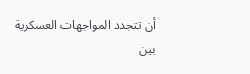أن تتجدد المواجهات العسكرية بين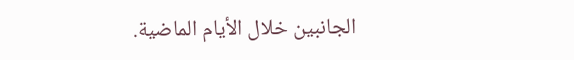الجانبين خلال الأيام الماضية.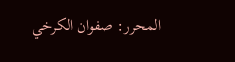المحرر: صفوان الكرخي